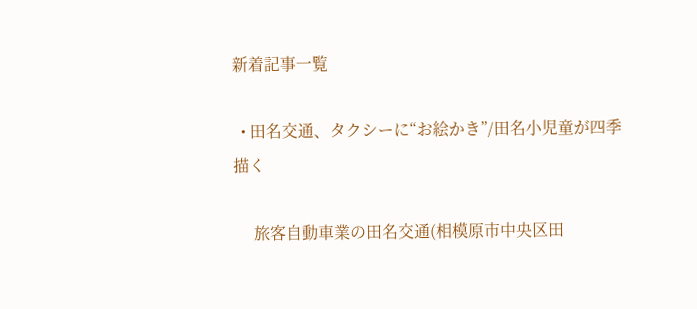新着記事一覧

  • 田名交通、タクシーに“お絵かき”/田名小児童が四季描く

     旅客自動車業の田名交通(相模原市中央区田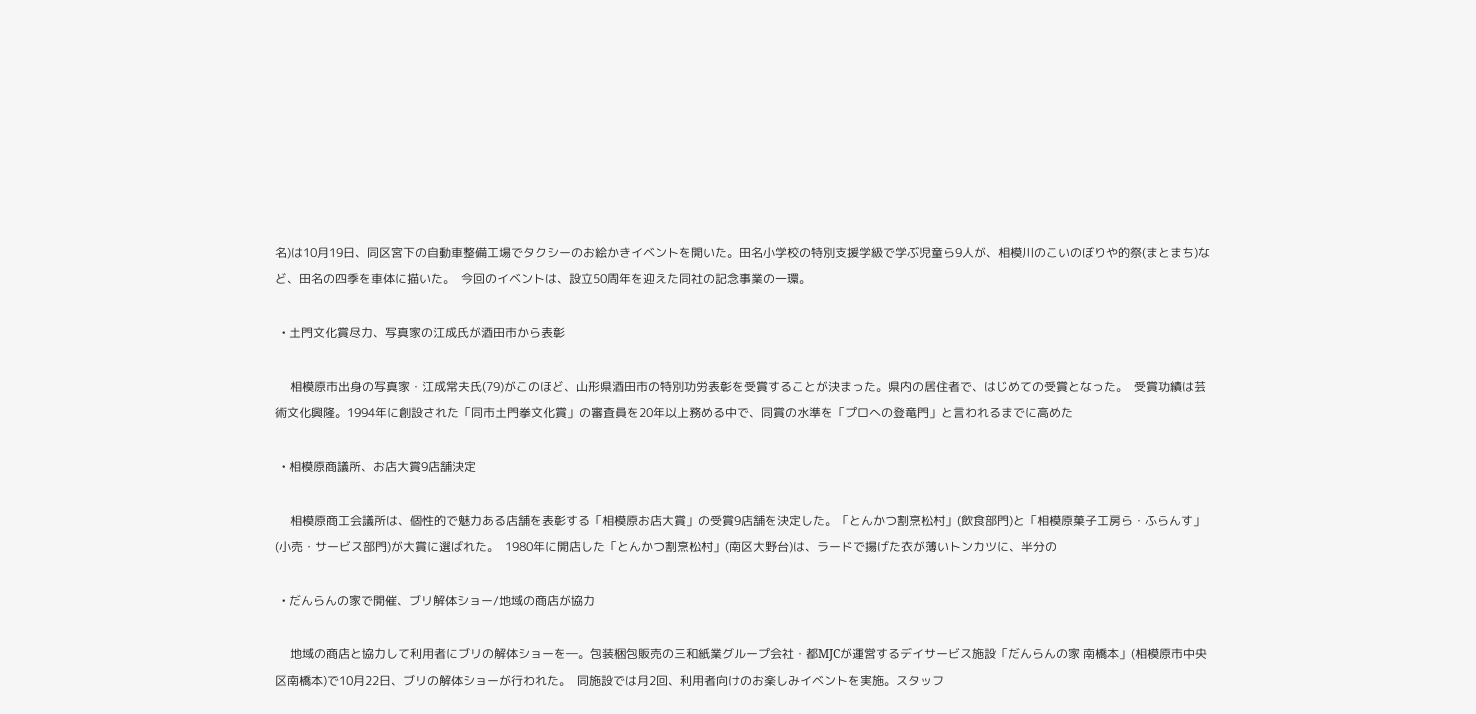名)は10月19日、同区宮下の自動車整備工場でタクシーのお絵かきイベントを開いた。田名小学校の特別支援学級で学ぶ児童ら9人が、相模川のこいのぼりや的祭(まとまち)など、田名の四季を車体に描いた。  今回のイベントは、設立50周年を迎えた同社の記念事業の一環。

  • 土門文化賞尽力、写真家の江成氏が酒田市から表彰

     相模原市出身の写真家・江成常夫氏(79)がこのほど、山形県酒田市の特別功労表彰を受賞することが決まった。県内の居住者で、はじめての受賞となった。  受賞功績は芸術文化興隆。1994年に創設された「同市土門拳文化賞」の審査員を20年以上務める中で、同賞の水準を「プロへの登竜門」と言われるまでに高めた

  • 相模原商議所、お店大賞9店舗決定

     相模原商工会議所は、個性的で魅力ある店舗を表彰する「相模原お店大賞」の受賞9店舗を決定した。「とんかつ割烹松村」(飲食部門)と「相模原菓子工房ら・ふらんす」(小売・サービス部門)が大賞に選ばれた。  1980年に開店した「とんかつ割烹松村」(南区大野台)は、ラードで揚げた衣が薄いトンカツに、半分の

  • だんらんの家で開催、ブリ解体ショー/地域の商店が協力

     地域の商店と協力して利用者にブリの解体ショーを―。包装梱包販売の三和紙業グループ会社・都MJCが運営するデイサービス施設「だんらんの家 南橋本」(相模原市中央区南橋本)で10月22日、ブリの解体ショーが行われた。  同施設では月2回、利用者向けのお楽しみイベントを実施。スタッフ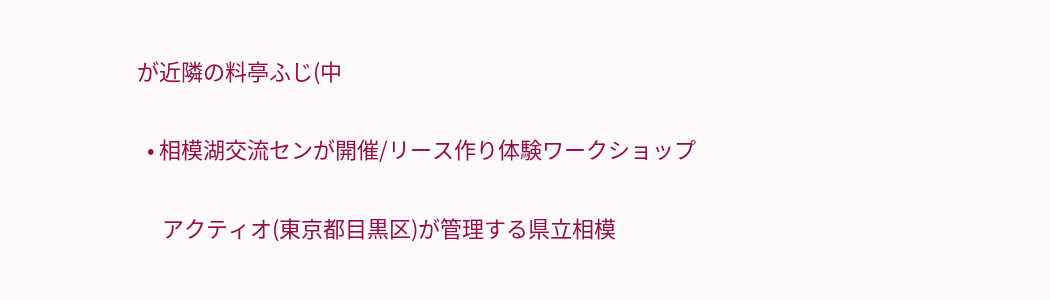が近隣の料亭ふじ(中

  • 相模湖交流センが開催/リース作り体験ワークショップ

     アクティオ(東京都目黒区)が管理する県立相模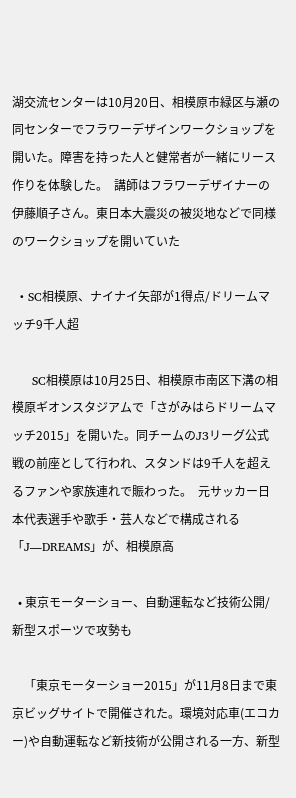湖交流センターは10月20日、相模原市緑区与瀬の同センターでフラワーデザインワークショップを開いた。障害を持った人と健常者が一緒にリース作りを体験した。  講師はフラワーデザイナーの伊藤順子さん。東日本大震災の被災地などで同様のワークショップを開いていた

  • SC相模原、ナイナイ矢部が1得点/ドリームマッチ9千人超

     SC相模原は10月25日、相模原市南区下溝の相模原ギオンスタジアムで「さがみはらドリームマッチ2015」を開いた。同チームのJ3リーグ公式戦の前座として行われ、スタンドは9千人を超えるファンや家族連れで賑わった。  元サッカー日本代表選手や歌手・芸人などで構成される「J―DREAMS」が、相模原高

  • 東京モーターショー、自動運転など技術公開/新型スポーツで攻勢も

    「東京モーターショー2015」が11月8日まで東京ビッグサイトで開催された。環境対応車(エコカー)や自動運転など新技術が公開される一方、新型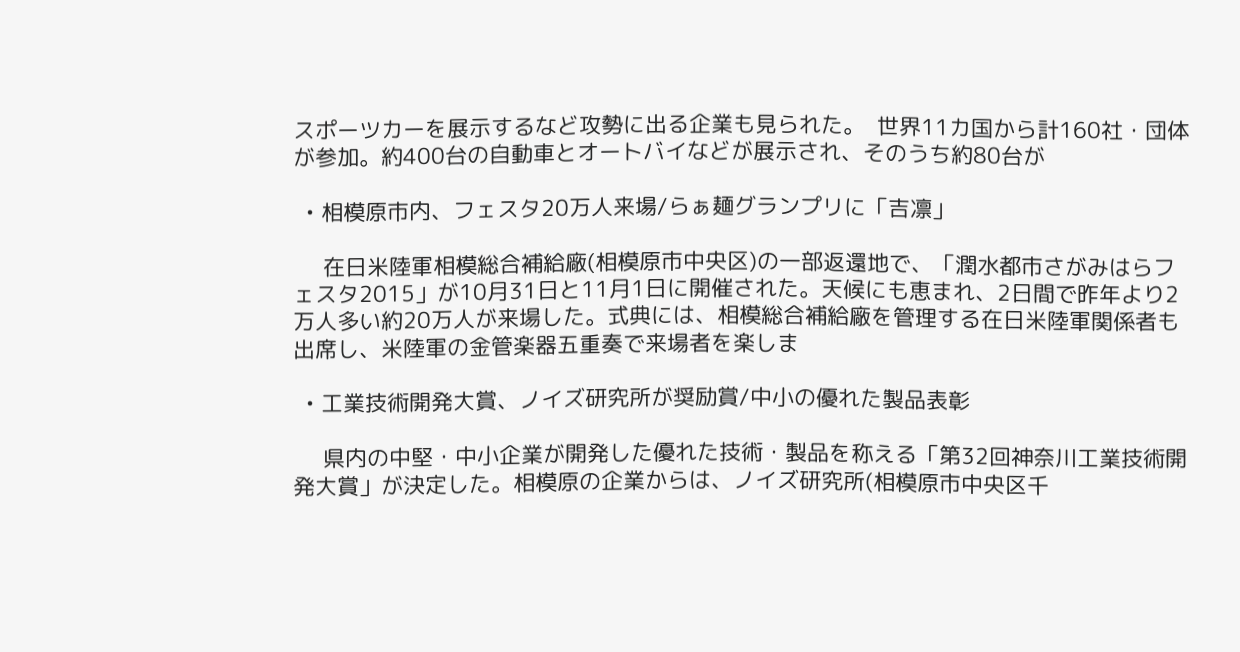スポーツカーを展示するなど攻勢に出る企業も見られた。  世界11カ国から計160社・団体が参加。約400台の自動車とオートバイなどが展示され、そのうち約80台が

  • 相模原市内、フェスタ20万人来場/らぁ麺グランプリに「吉凛」

     在日米陸軍相模総合補給廠(相模原市中央区)の一部返還地で、「潤水都市さがみはらフェスタ2015」が10月31日と11月1日に開催された。天候にも恵まれ、2日間で昨年より2万人多い約20万人が来場した。式典には、相模総合補給廠を管理する在日米陸軍関係者も出席し、米陸軍の金管楽器五重奏で来場者を楽しま

  • 工業技術開発大賞、ノイズ研究所が奨励賞/中小の優れた製品表彰

     県内の中堅・中小企業が開発した優れた技術・製品を称える「第32回神奈川工業技術開発大賞」が決定した。相模原の企業からは、ノイズ研究所(相模原市中央区千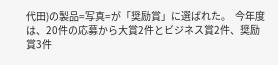代田)の製品=写真=が「奨励賞」に選ばれた。  今年度は、20件の応募から大賞2件とビジネス賞2件、奨励賞3件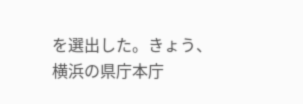を選出した。きょう、横浜の県庁本庁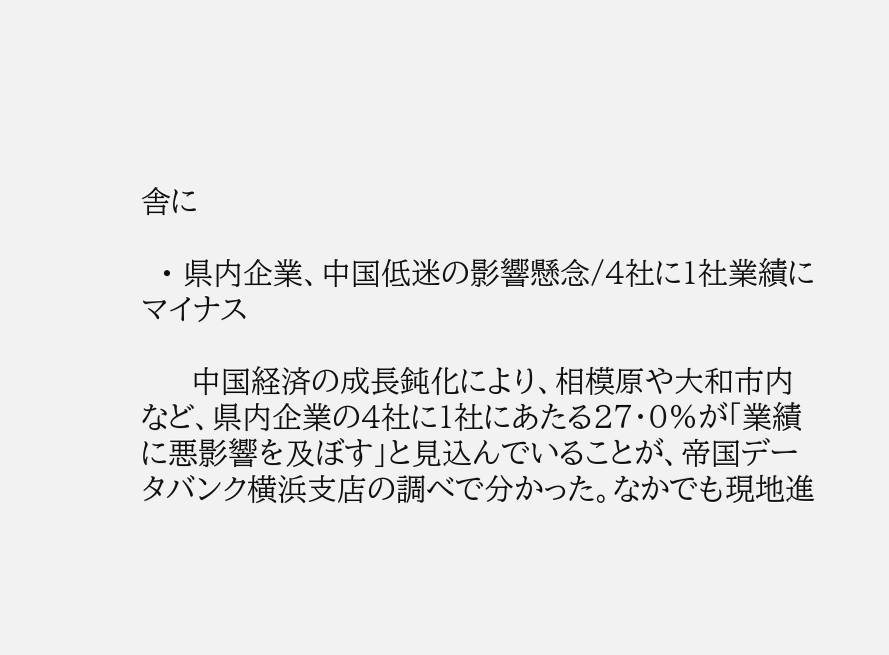舎に

  • 県内企業、中国低迷の影響懸念/4社に1社業績にマイナス

     中国経済の成長鈍化により、相模原や大和市内など、県内企業の4社に1社にあたる27・0%が「業績に悪影響を及ぼす」と見込んでいることが、帝国データバンク横浜支店の調べで分かった。なかでも現地進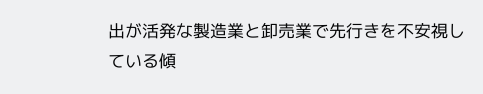出が活発な製造業と卸売業で先行きを不安視している傾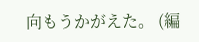向もうかがえた。 (編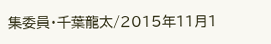集委員・千葉龍太/2015年11月1